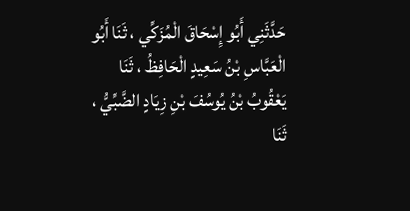حَدَّثَنِي أَبُو إِسْحَاقَ الْمُزَكِّي ، ثَنَا أَبُو الْعَبَّاسِ بْنُ سَعِيدٍ الْحَافِظُ ، ثَنَا يَعْقُوبُ بْنُ يُوسُفَ بْنِ زِيَادٍ الضَّبِّيُّ ، ثَنَا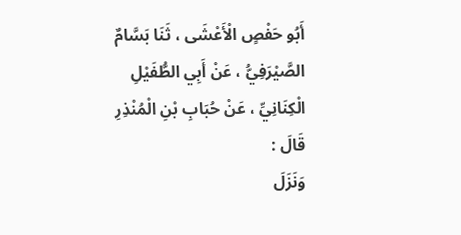أَبُو حَفْصٍ الْأَعْشَى ، ثَنَا بَسَّامٌ الصَّيْرَفِيُّ ، عَنْ أَبِي الطُّفَيْلِ الْكِنَانِيِّ ، عَنْ حُبَابِ بْنِ الْمُنْذِرِ قَالَ :
وَنَزَلَ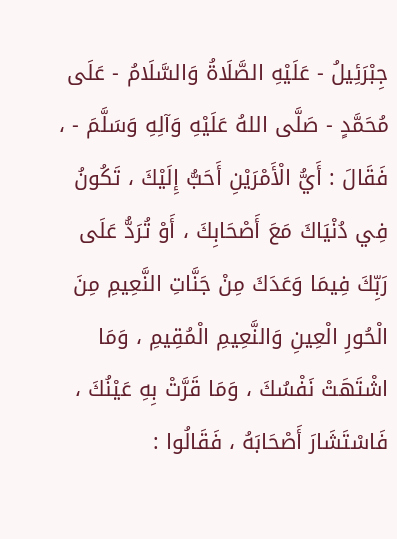جِبْرَئِيلُ - عَلَيْهِ الصَّلَاةُ وَالسَّلَامُ - عَلَى مُحَمَّدٍ - صَلَّى اللهُ عَلَيْهِ وَآلِهِ وَسَلَّمَ - ، فَقَالَ : أَيُّ الْأَمْرَيْنِ أَحَبُّ إِلَيْكَ ، تَكُونُ فِي دُنْيَاكَ مَعَ أَصْحَابِكَ ، أَوْ تُرَدُّ عَلَى رَبِّكَ فِيمَا وَعَدَكَ مِنْ جَنَّاتِ النَّعِيمِ مِنَ الْحُورِ الْعِينِ وَالنَّعِيمِ الْمُقِيمِ ، وَمَا اشْتَهَتْ نَفْسُكَ ، وَمَا قَرَّتْ بِهِ عَيْنُكَ ، فَاسْتَشَارَ أَصْحَابَهُ ، فَقَالُوا :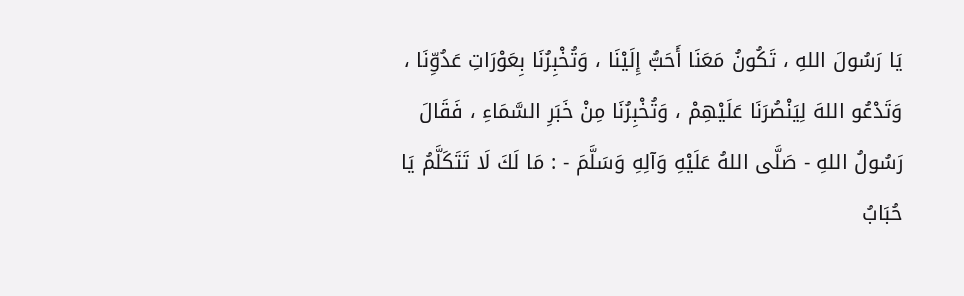يَا رَسُولَ اللهِ ، تَكُونُ مَعَنَا أَحَبُّ إِلَيْنَا ، وَتُخْبِرُنَا بِعَوْرَاتِ عَدُوِّنَا ، وَتَدْعُو اللهَ لِيَنْصُرَنَا عَلَيْهِمْ ، وَتُخْبِرُنَا مِنْ خَبَرِ السَّمَاءِ ، فَقَالَ رَسُولُ اللهِ - صَلَّى اللهُ عَلَيْهِ وَآلِهِ وَسَلَّمَ - : مَا لَكَ لَا تَتَكَلَّمُ يَا حُبَابُ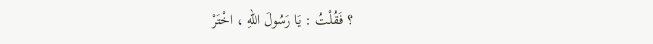؟ فَقُلْتُ : يَا رَسُولَ اللهِ ، اخْتَرْ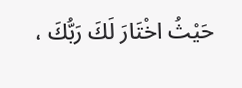حَيْثُ اخْتَارَ لَكَ رَبُّكَ ،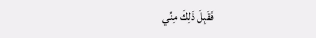فَقَبِلَ ذَلِكَ مِنِّي